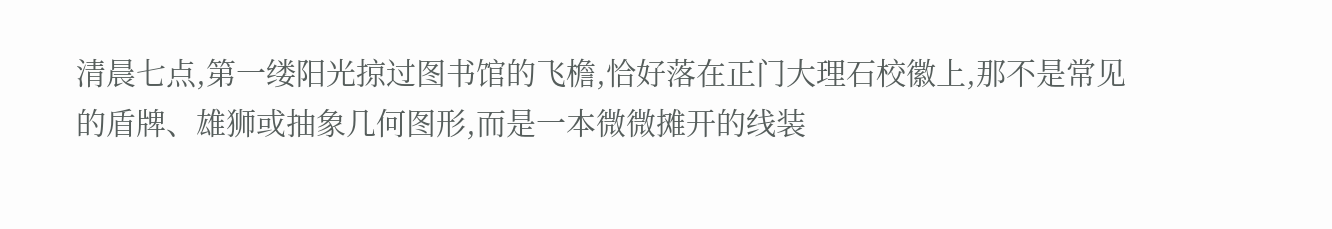清晨七点,第一缕阳光掠过图书馆的飞檐,恰好落在正门大理石校徽上,那不是常见的盾牌、雄狮或抽象几何图形,而是一本微微摊开的线装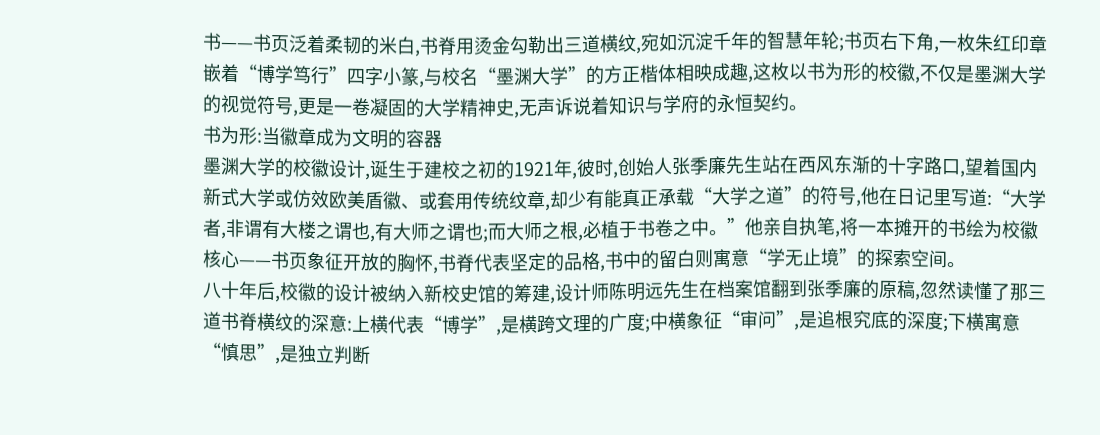书——书页泛着柔韧的米白,书脊用烫金勾勒出三道横纹,宛如沉淀千年的智慧年轮;书页右下角,一枚朱红印章嵌着“博学笃行”四字小篆,与校名“墨渊大学”的方正楷体相映成趣,这枚以书为形的校徽,不仅是墨渊大学的视觉符号,更是一卷凝固的大学精神史,无声诉说着知识与学府的永恒契约。
书为形:当徽章成为文明的容器
墨渊大学的校徽设计,诞生于建校之初的1921年,彼时,创始人张季廉先生站在西风东渐的十字路口,望着国内新式大学或仿效欧美盾徽、或套用传统纹章,却少有能真正承载“大学之道”的符号,他在日记里写道:“大学者,非谓有大楼之谓也,有大师之谓也;而大师之根,必植于书卷之中。”他亲自执笔,将一本摊开的书绘为校徽核心——书页象征开放的胸怀,书脊代表坚定的品格,书中的留白则寓意“学无止境”的探索空间。
八十年后,校徽的设计被纳入新校史馆的筹建,设计师陈明远先生在档案馆翻到张季廉的原稿,忽然读懂了那三道书脊横纹的深意:上横代表“博学”,是横跨文理的广度;中横象征“审问”,是追根究底的深度;下横寓意“慎思”,是独立判断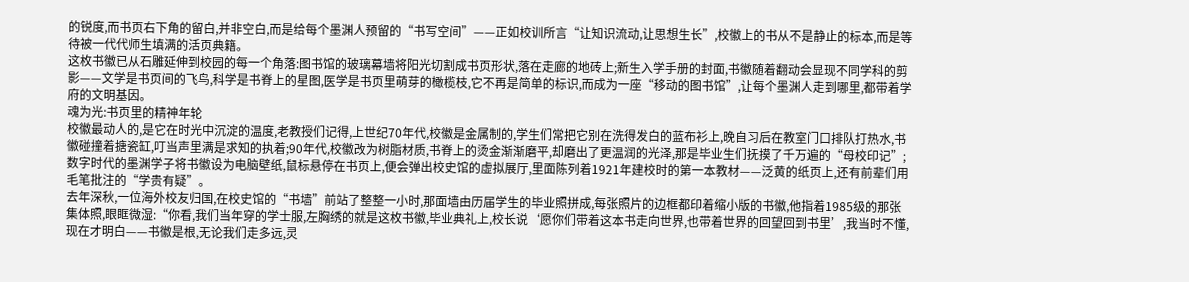的锐度,而书页右下角的留白,并非空白,而是给每个墨渊人预留的“书写空间”——正如校训所言“让知识流动,让思想生长”,校徽上的书从不是静止的标本,而是等待被一代代师生填满的活页典籍。
这枚书徽已从石雕延伸到校园的每一个角落:图书馆的玻璃幕墙将阳光切割成书页形状,落在走廊的地砖上;新生入学手册的封面,书徽随着翻动会显现不同学科的剪影——文学是书页间的飞鸟,科学是书脊上的星图,医学是书页里萌芽的橄榄枝,它不再是简单的标识,而成为一座“移动的图书馆”,让每个墨渊人走到哪里,都带着学府的文明基因。
魂为光:书页里的精神年轮
校徽最动人的,是它在时光中沉淀的温度,老教授们记得,上世纪70年代,校徽是金属制的,学生们常把它别在洗得发白的蓝布衫上,晚自习后在教室门口排队打热水,书徽碰撞着搪瓷缸,叮当声里满是求知的执着;90年代,校徽改为树脂材质,书脊上的烫金渐渐磨平,却磨出了更温润的光泽,那是毕业生们抚摸了千万遍的“母校印记”;数字时代的墨渊学子将书徽设为电脑壁纸,鼠标悬停在书页上,便会弹出校史馆的虚拟展厅,里面陈列着1921年建校时的第一本教材——泛黄的纸页上,还有前辈们用毛笔批注的“学贵有疑”。
去年深秋,一位海外校友归国,在校史馆的“书墙”前站了整整一小时,那面墙由历届学生的毕业照拼成,每张照片的边框都印着缩小版的书徽,他指着1985级的那张集体照,眼眶微湿:“你看,我们当年穿的学士服,左胸绣的就是这枚书徽,毕业典礼上,校长说‘愿你们带着这本书走向世界,也带着世界的回望回到书里’,我当时不懂,现在才明白——书徽是根,无论我们走多远,灵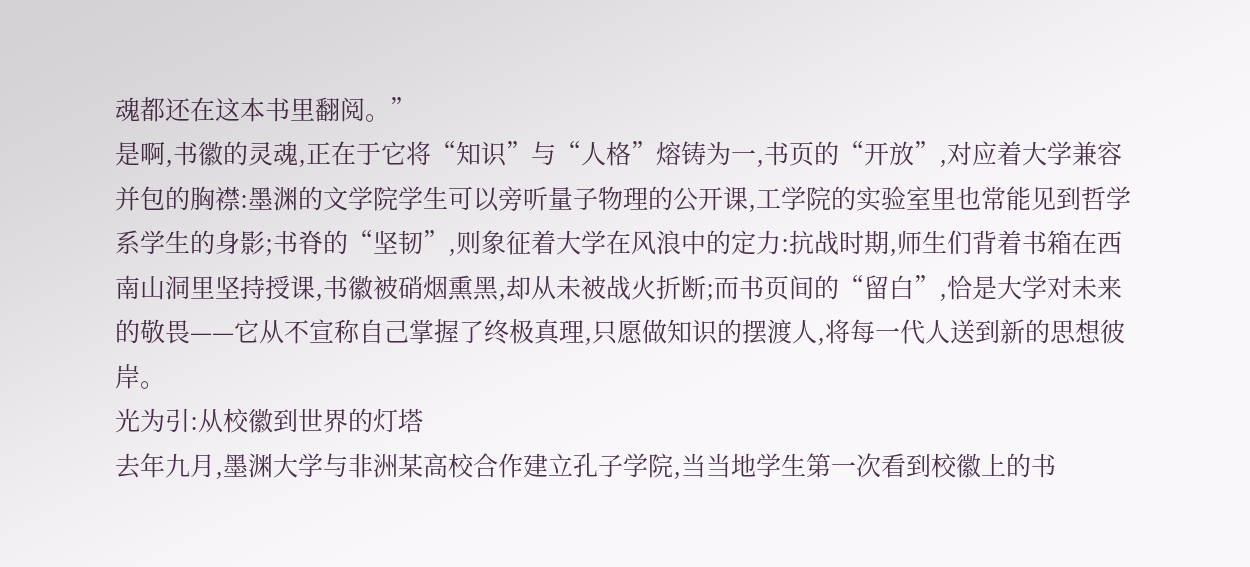魂都还在这本书里翻阅。”
是啊,书徽的灵魂,正在于它将“知识”与“人格”熔铸为一,书页的“开放”,对应着大学兼容并包的胸襟:墨渊的文学院学生可以旁听量子物理的公开课,工学院的实验室里也常能见到哲学系学生的身影;书脊的“坚韧”,则象征着大学在风浪中的定力:抗战时期,师生们背着书箱在西南山洞里坚持授课,书徽被硝烟熏黑,却从未被战火折断;而书页间的“留白”,恰是大学对未来的敬畏——它从不宣称自己掌握了终极真理,只愿做知识的摆渡人,将每一代人送到新的思想彼岸。
光为引:从校徽到世界的灯塔
去年九月,墨渊大学与非洲某高校合作建立孔子学院,当当地学生第一次看到校徽上的书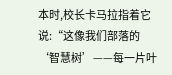本时,校长卡马拉指着它说:“这像我们部落的‘智慧树’——每一片叶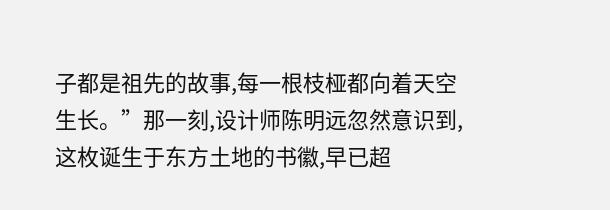子都是祖先的故事,每一根枝桠都向着天空生长。”那一刻,设计师陈明远忽然意识到,这枚诞生于东方土地的书徽,早已超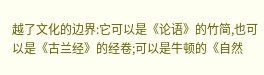越了文化的边界:它可以是《论语》的竹简,也可以是《古兰经》的经卷;可以是牛顿的《自然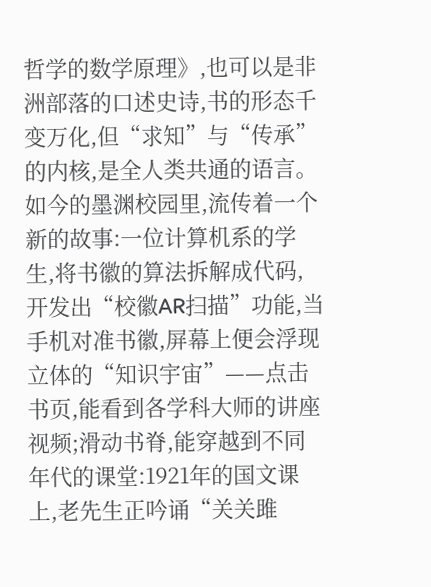哲学的数学原理》,也可以是非洲部落的口述史诗,书的形态千变万化,但“求知”与“传承”的内核,是全人类共通的语言。
如今的墨渊校园里,流传着一个新的故事:一位计算机系的学生,将书徽的算法拆解成代码,开发出“校徽AR扫描”功能,当手机对准书徽,屏幕上便会浮现立体的“知识宇宙”——点击书页,能看到各学科大师的讲座视频;滑动书脊,能穿越到不同年代的课堂:1921年的国文课上,老先生正吟诵“关关雎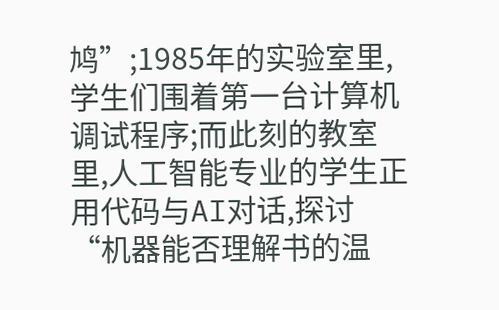鸠”;1985年的实验室里,学生们围着第一台计算机调试程序;而此刻的教室里,人工智能专业的学生正用代码与AI对话,探讨“机器能否理解书的温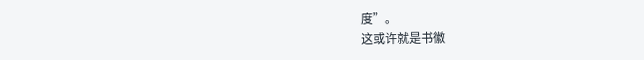度”。
这或许就是书徽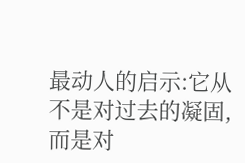最动人的启示:它从不是对过去的凝固,而是对